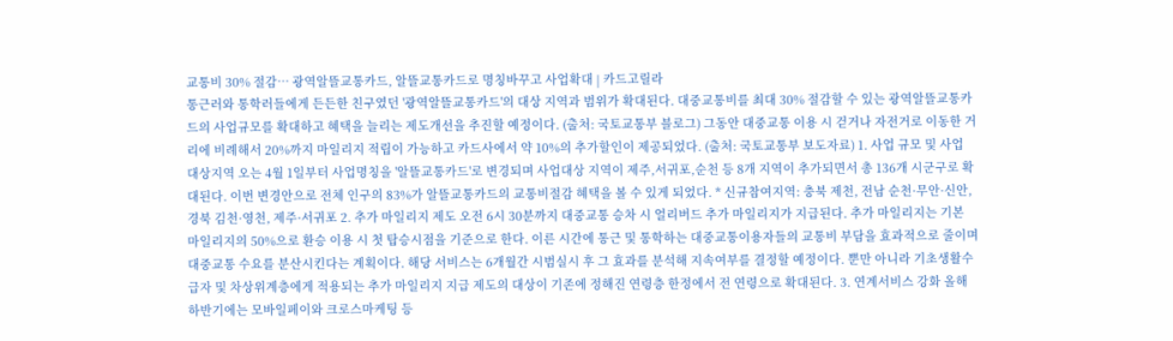교통비 30% 절감… 광역알뜰교통카드, 알뜰교통카드로 명칭바꾸고 사업확대 | 카드고릴라
통근러와 통학러들에게 든든한 친구였던 '광역알뜰교통카드'의 대상 지역과 범위가 확대된다. 대중교통비를 최대 30% 절감할 수 있는 광역알뜰교통카드의 사업규모를 확대하고 혜택을 늘리는 제도개선을 추진할 예정이다. (출처: 국토교통부 블로그) 그동안 대중교통 이용 시 걷거나 자전거로 이동한 거리에 비례해서 20%까지 마일리지 적립이 가능하고 카드사에서 약 10%의 추가할인이 제공되었다. (출처: 국토교통부 보도자료) 1. 사업 규모 및 사업 대상지역 오는 4월 1일부터 사업명칭을 '알뜰교통카드'로 변경되며 사업대상 지역이 제주,서귀포,순천 등 8개 지역이 추가되면서 총 136개 시군구로 확대된다. 이번 변경안으로 전체 인구의 83%가 알뜰교통카드의 교통비절감 혜택을 볼 수 있게 되었다. * 신규참여지역: 충북 제천, 전남 순천·무안·신안, 경북 김천·영천, 제주·서귀포 2. 추가 마일리지 제도 오전 6시 30분까지 대중교통 승차 시 얼리버드 추가 마일리지가 지급된다. 추가 마일리지는 기본 마일리지의 50%으로 환승 이용 시 첫 탑승시점을 기준으로 한다. 이른 시간에 통근 및 통학하는 대중교통이용자들의 교통비 부담을 효과적으로 줄이며 대중교통 수요를 분산시킨다는 계획이다. 해당 서비스는 6개월간 시범실시 후 그 효과를 분석해 지속여부를 결정할 예정이다. 뿐만 아니라 기초생활수급자 및 차상위계층에게 적용되는 추가 마일리지 지급 제도의 대상이 기존에 정해진 연령층 한정에서 전 연령으로 확대된다. 3. 연계서비스 강화 올해 하반기에는 모바일페이와 크로스마케팅 등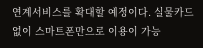연계서비스를 확대할 예정이다. 실물카드 없이 스마트폰만으로 이용이 가능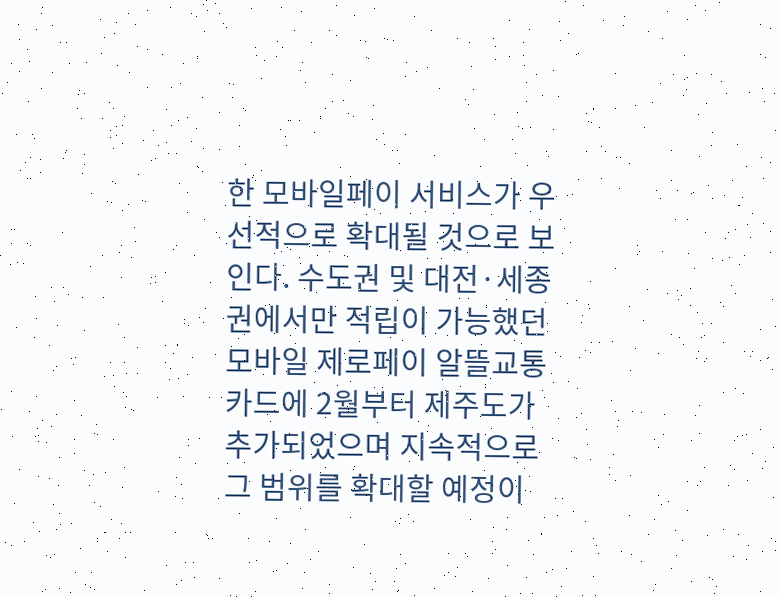한 모바일페이 서비스가 우선적으로 확대될 것으로 보인다. 수도권 및 대전·세종권에서만 적립이 가능했던 모바일 제로페이 알뜰교통카드에 2월부터 제주도가 추가되었으며 지속적으로 그 범위를 확대할 예정이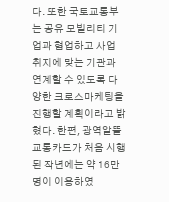다. 또한 국토교통부는 공유 모빌리티 기업과 협업하고 사업 취지에 맞는 기관과 연계할 수 있도록 다양한 크로스마케팅을 진행할 계획이라고 밝혔다. 한편, 광역알뜰교통카드가 처음 시행된 작년에는 약 16만명이 이용하였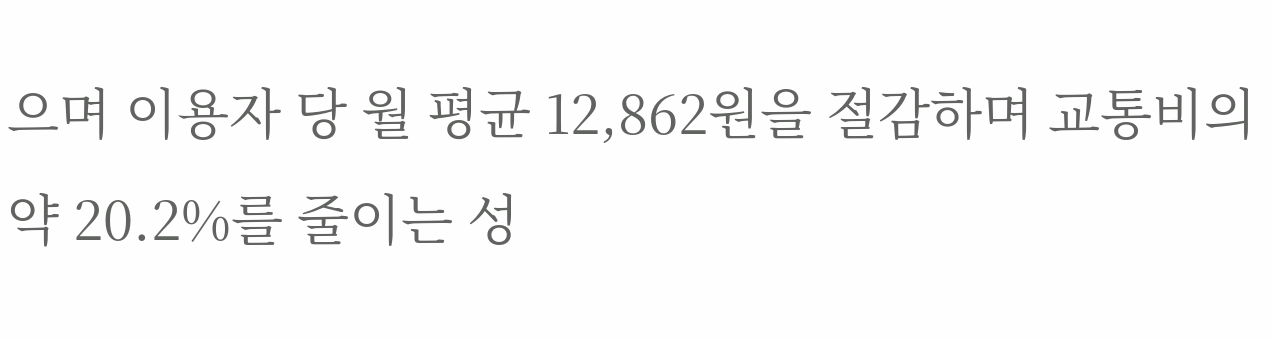으며 이용자 당 월 평균 12,862원을 절감하며 교통비의 약 20.2%를 줄이는 성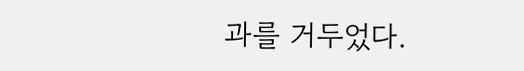과를 거두었다.